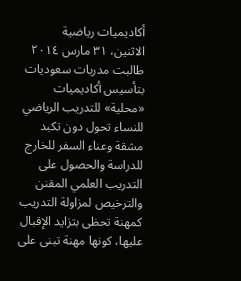أكاديميات رياضية
الاثنين، ٣١ مارس ٢٠١٤
طالبت مدربات سعوديات بتأسيس أكاديميات «محلية» للتدريب الرياضي للنساء تحول دون تكبد مشقة وعناء السفر للخارج للدراسة والحصول على التدريب العلمي المقنن والترخيص لمزاولة التدريب كمهنة تحظى بتزايد الإقبال عليها، كونها مهنة تبنى على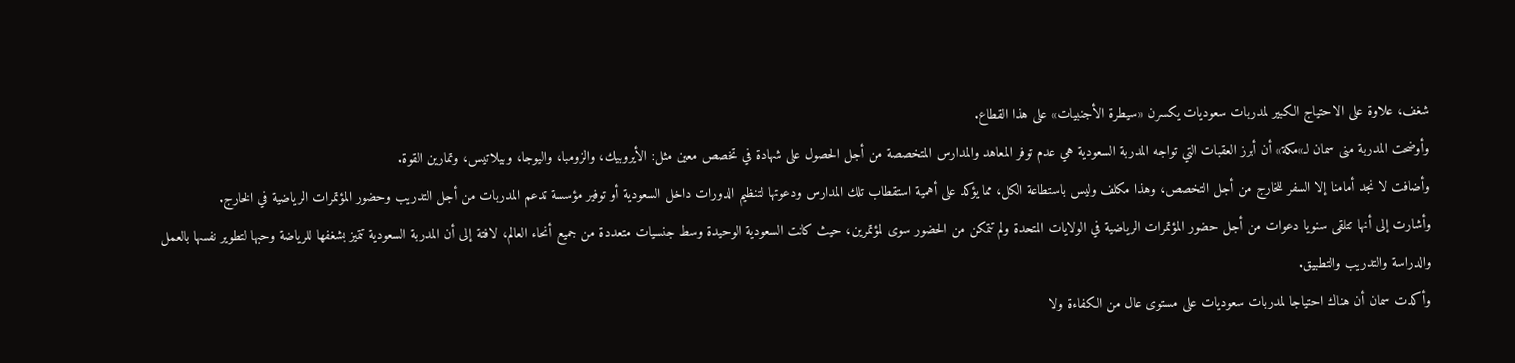شغف، علاوة على الاحتياج الكبير لمدربات سعوديات يكسرن «سيطرة الأجنبيات» على هذا القطاع.
وأوضحت المدربة منى سمان لـ»مكة» أن أبرز العقبات التي تواجه المدربة السعودية هي عدم توفر المعاهد والمدارس المتخصصة من أجل الحصول على شهادة في تخصص معين مثل: الأيروبيك، والزومبا، واليوجا، وبيلاتيس، وتمارين القوة.
وأضافت لا نجد أمامنا إلا السفر للخارج من أجل التخصص، وهذا مكلف وليس باستطاعة الكل، مما يؤكد على أهمية استقطاب تلك المدارس ودعوتها لتنظيم الدورات داخل السعودية أو توفير مؤسسة تدعم المدربات من أجل التدريب وحضور المؤتمرات الرياضية في الخارج.
وأشارت إلى أنها تتلقى سنويا دعوات من أجل حضور المؤتمرات الرياضية في الولايات المتحدة ولم تتمكن من الحضور سوى لمؤتمرين، حيث كانت السعودية الوحيدة وسط جنسيات متعددة من جميع أنحاء العالم، لافتة إلى أن المدربة السعودية تتميز بشغفها للرياضة وحبها لتطوير نفسها بالعمل والدراسة والتدريب والتطبيق.
وأكدت سمان أن هناك احتياجا لمدربات سعوديات على مستوى عال من الكفاءة ولا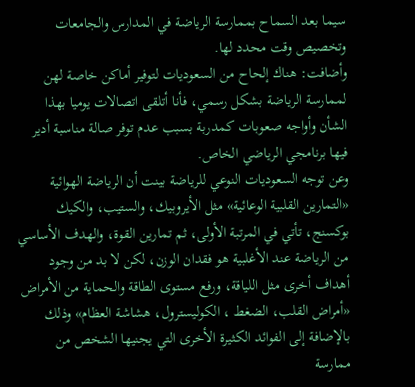سيما بعد السماح بممارسة الرياضة في المدارس والجامعات وتخصيص وقت محدد لها.
وأضافت: هناك إلحاح من السعوديات لتوفير أماكن خاصة لهن لممارسة الرياضة بشكل رسمي، فأنا أتلقى اتصالات يوميا بهذا الشأن وأواجه صعوبات كمدربة بسبب عدم توفر صالة مناسبة أدير فيها برنامجي الرياضي الخاص.
وعن توجه السعوديات النوعي للرياضة بينت أن الرياضة الهوائية «التمارين القلبية الوعائية» مثل الأيروبيك، والستيب، والكيك بوكسنج، تأتي في المرتبة الأولى، ثم تمارين القوة، والهدف الأساسي من الرياضة عند الأغلبية هو فقدان الوزن، لكن لا بد من وجود أهداف أخرى مثل اللياقة، ورفع مستوى الطاقة والحماية من الأمراض «أمراض القلب، الضغط ، الكوليسترول، هشاشة العظام» وذلك بالإضافة إلى الفوائد الكثيرة الأخرى التي يجنيها الشخص من ممارسة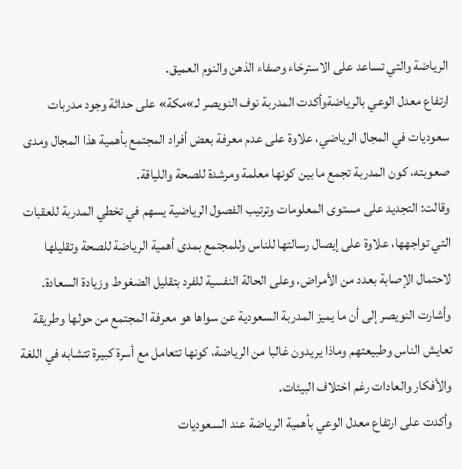الرياضة والتي تساعد على الاسترخاء وصفاء الذهن والنوم العميق.
ارتفاع معدل الوعي بالرياضةوأكدت المدربة نوف النويصر لـ»مكة» على حداثة وجود مدربات سعوديات في المجال الرياضي، علاوة على عدم معرفة بعض أفراد المجتمع بأهمية هذا المجال ومدى صعوبته، كون المدربة تجمع ما بين كونها معلمة ومرشدة للصحة واللياقة.
وقالت: التجديد على مستوى المعلومات وترتيب الفصول الرياضية يسهم في تخطي المدربة للعقبات التي تواجهها، علاوة على إيصال رسالتها للناس وللمجتمع بمدى أهمية الرياضة للصحة وتقليلها لاحتمال الإصابة بعدد من الأمراض، وعلى الحالة النفسية للفرد بتقليل الضغوط وزيادة السعادة.
وأشارت النويصر إلى أن ما يميز المدربة السعودية عن سواها هو معرفة المجتمع من حولها وطريقة تعايش الناس وطبيعتهم وماذا يريدون غالبا من الرياضة، كونها تتعامل مع أسرة كبيرة تتشابه في اللغة والأفكار والعادات رغم اختلاف البيئات.
وأكدت على ارتفاع معدل الوعي بأهمية الرياضة عند السعوديات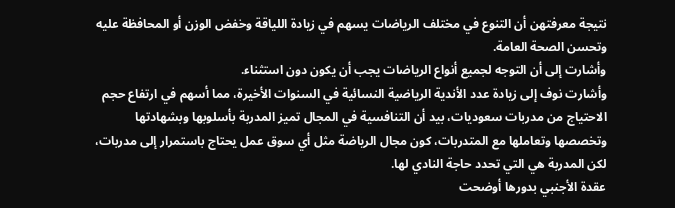نتيجة معرفتهن أن التنوع في مختلف الرياضات يسهم في زيادة اللياقة وخفض الوزن أو المحافظة عليه وتحسن الصحة العامة.
وأشارت إلى أن التوجه لجميع أنواع الرياضات يجب أن يكون دون استثناء.
وأشارت نوف إلى زيادة عدد الأندية الرياضية النسائية في السنوات الأخيرة، مما أسهم في ارتفاع حجم الاحتياج من مدربات سعوديات، بيد أن التنافسية في المجال تميز المدربة بأسلوبها وبشهادتها وتخصصها وتعاملها مع المتدربات، كون مجال الرياضة مثل أي سوق عمل يحتاج باستمرار إلى مدربات، لكن المدربة هي التي تحدد حاجة النادي لها.
عقدة الأجنبي بدورها أوضحت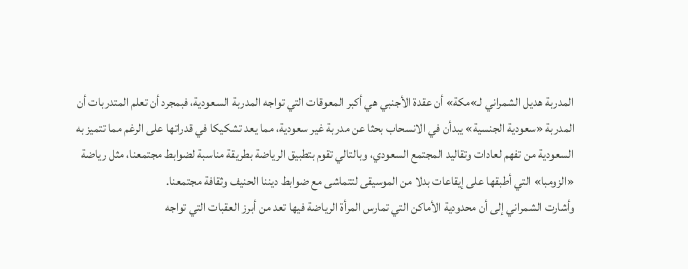المدربة هديل الشمراني لـ»مكة» أن عقدة الأجنبي هي أكبر المعوقات التي تواجه المدربة السعودية، فبمجرد أن تعلم المتدربات أن المدربة «سعودية الجنسية» يبدأن في الانسحاب بحثا عن مدربة غير سعودية، مما يعد تشكيكا في قدراتها على الرغم مما تتميز به السعودية من تفهم لعادات وتقاليد المجتمع السعودي، وبالتالي تقوم بتطبيق الرياضة بطريقة مناسبة لضوابط مجتمعنا، مثل رياضة «الزومبا» التي أطبقها على إيقاعات بدلا من الموسيقى لتتماشى مع ضوابط ديننا الحنيف وثقافة مجتمعنا.
وأشارت الشمراني إلى أن محدودية الأماكن التي تمارس المرأة الرياضة فيها تعد من أبرز العقبات التي تواجه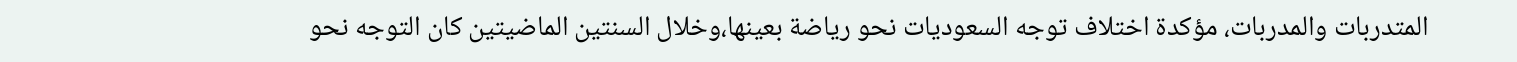المتدربات والمدربات، مؤكدة اختلاف توجه السعوديات نحو رياضة بعينها،وخلال السنتين الماضيتين كان التوجه نحو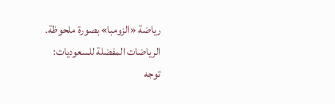رياضة «الزومبا» بصورة ملحوظة.
الرياضات المفضلة للسعوديات:
توجه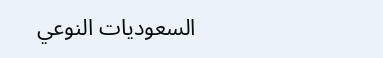السعوديات النوعي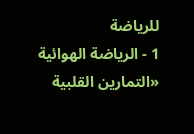للرياضة
1 - الرياضة الهوائية «التمارين القلبية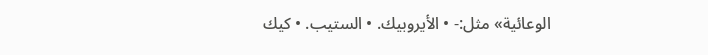الوعائية» مثل:- • الأيروبيك. • الستيب. • كيك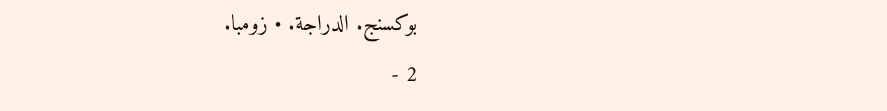بوكسنج. الدراجة. • زومبا.
2 -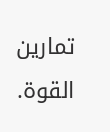تمارين القوة.